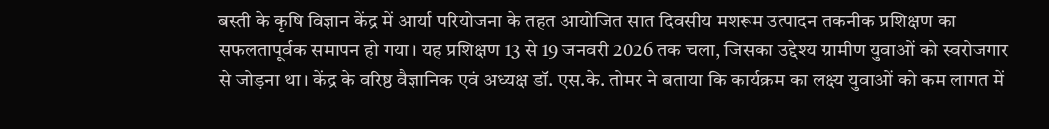बस्ती के कृषि विज्ञान केंद्र में आर्या परियोजना के तहत आयोजित सात दिवसीय मशरूम उत्पादन तकनीक प्रशिक्षण का सफलतापूर्वक समापन हो गया। यह प्रशिक्षण 13 से 19 जनवरी 2026 तक चला, जिसका उद्देश्य ग्रामीण युवाओं को स्वरोजगार से जोड़ना था। केंद्र के वरिष्ठ वैज्ञानिक एवं अध्यक्ष डॉ. एस.के. तोमर ने बताया कि कार्यक्रम का लक्ष्य युवाओं को कम लागत में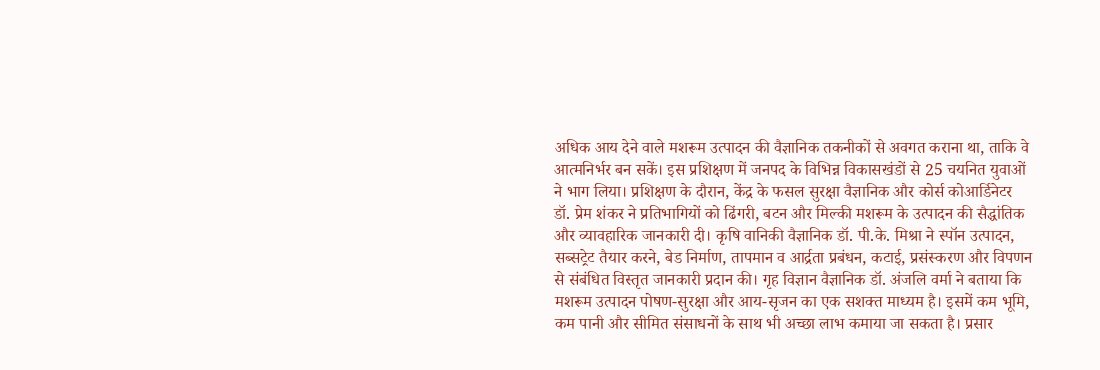अधिक आय देने वाले मशरूम उत्पादन की वैज्ञानिक तकनीकों से अवगत कराना था, ताकि वे आत्मनिर्भर बन सकें। इस प्रशिक्षण में जनपद के विभिन्न विकासखंडों से 25 चयनित युवाओं ने भाग लिया। प्रशिक्षण के दौरान, केंद्र के फसल सुरक्षा वैज्ञानिक और कोर्स कोआर्डिनेटर डॉ. प्रेम शंकर ने प्रतिभागियों को ढिंगरी, बटन और मिल्की मशरूम के उत्पादन की सैद्धांतिक और व्यावहारिक जानकारी दी। कृषि वानिकी वैज्ञानिक डॉ. पी.के. मिश्रा ने स्पॉन उत्पादन, सब्सट्रेट तैयार करने, बेड निर्माण, तापमान व आर्द्रता प्रबंधन, कटाई, प्रसंस्करण और विपणन से संबंधित विस्तृत जानकारी प्रदान की। गृह विज्ञान वैज्ञानिक डॉ. अंजलि वर्मा ने बताया कि मशरूम उत्पादन पोषण-सुरक्षा और आय-सृजन का एक सशक्त माध्यम है। इसमें कम भूमि, कम पानी और सीमित संसाधनों के साथ भी अच्छा लाभ कमाया जा सकता है। प्रसार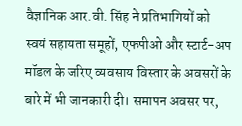वैज्ञानिक आर.वी. सिंह ने प्रतिभागियों को स्वयं सहायता समूहों, एफपीओ और स्टार्ट-अप मॉडल के जरिए व्यवसाय विस्तार के अवसरों के बारे में भी जानकारी दी। समापन अवसर पर,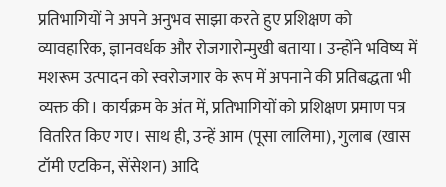प्रतिभागियों ने अपने अनुभव साझा करते हुए प्रशिक्षण को व्यावहारिक, ज्ञानवर्धक और रोजगारोन्मुखी बताया। उन्होंने भविष्य में मशरूम उत्पादन को स्वरोजगार के रूप में अपनाने की प्रतिबद्धता भी व्यक्त की। कार्यक्रम के अंत में, प्रतिभागियों को प्रशिक्षण प्रमाण पत्र वितरित किए गए। साथ ही, उन्हें आम (पूसा लालिमा), गुलाब (खास टॉमी एटकिन, सेंसेशन) आदि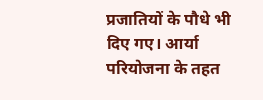प्रजातियों के पौधे भी दिए गए। आर्या परियोजना के तहत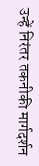उन्हें निरंतर तकनीकी मार्गदर्शन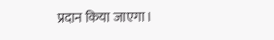प्रदान किया जाएगा।